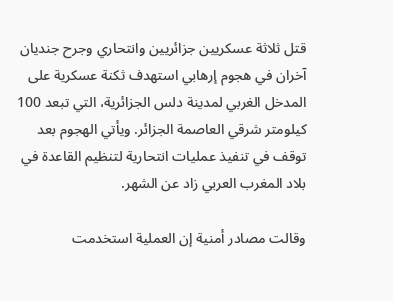قتل ثلاثة عسكريين جزائريين وانتحاري وجرح جنديان آخران في هجوم إرهابي استهدف ثكنة عسكرية على المدخل الغربي لمدينة دلس الجزائرية، التي تبعد 100 كيلومتر شرقي العاصمة الجزائر. ويأتي الهجوم بعد توقف في تنفيذ عمليات انتحارية لتنظيم القاعدة في بلاد المغرب العربي زاد عن الشهر.

وقالت مصادر أمنية إن العملية استخدمت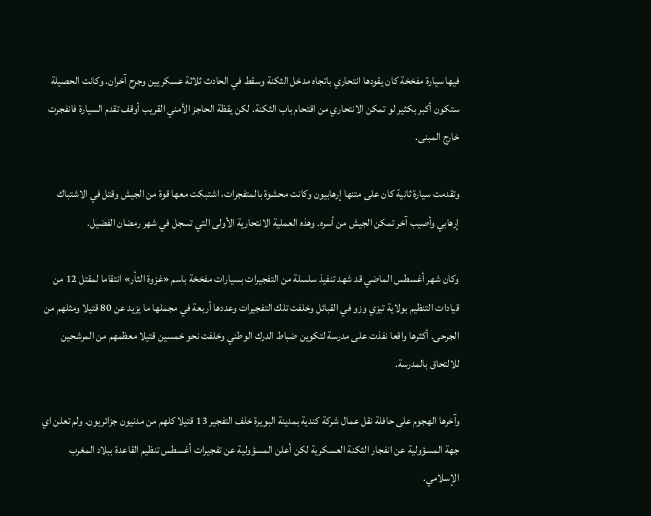فيها سيارة مفخخة كان يقودها انتحاري باتجاه مدخل الثكنة وسقط في الحادث ثلاثة عسكريين وجرح آخران. وكانت الحصيلة ستكون أكبر بكثير لو تمكن الانتحاري من اقتحام باب الثكنة. لكن يقظة الحاجز الأمني القريب أوقف تقدم السيارة فانفجرت خارج المبنى.

وتقدمت سيارة ثانية كان على متنها إرهابيون وكانت محشوة بالمتفجرات، اشتبكت معها قوة من الجيش وقتل في الاشتباك إرهابي وأصيب آخر تمكن الجيش من أسره. وهذه العملية الانتحارية الأولى التي تسجل في شهر رمضان الفضيل.

وكان شهر أغسطس الماضي قد شهد تنفيذ سلسلة من التفجيرات بسيارات مفخخة باسم «غزوة الثأر» انتقاما لمقتل 12 من قيادات التنظيم بولاية تيزي وزو في القبائل وخلفت تلك التفجيرات وعددها أربعة في مجملها ما يزيد عن 80 قتيلا ومثلهم من الجرحى. أكثرها واقعا نفذت على مدرسة لتكوين ضباط الدرك الوطني وخلفت نحو خمسين قتيلا معظمهم من المرشحين للالتحاق بالمدرسة.

وآخرها الهجوم على حافلة نقل عمال شركة كندية بمدينة البويرة خلف التفجير 13 قتيلا كلهم من مدنيون جزائريون. ولم تعلن اي جهة المسؤولية عن انفجار الثكنة العسكرية لكن أعلن المسؤولية عن تفجيرات أغسطس تنظيم القاعدة ببلاد المغرب الإسلامي.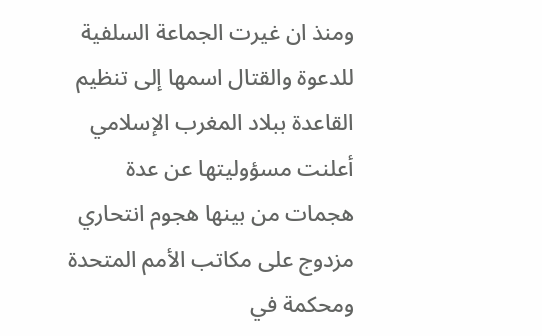ومنذ ان غيرت الجماعة السلفية للدعوة والقتال اسمها إلى تنظيم القاعدة ببلاد المغرب الإسلامي أعلنت مسؤوليتها عن عدة هجمات من بينها هجوم انتحاري مزدوج على مكاتب الأمم المتحدة ومحكمة في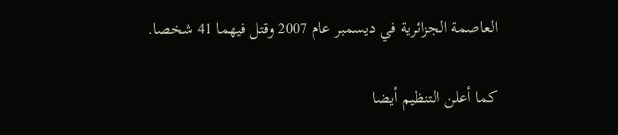العاصمة الجزائرية في ديسمبر عام 2007 وقتل فيهما 41 شخصا.

كما أعلن التنظيم أيضا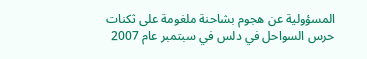المسؤولية عن هجوم بشاحنة ملغومة على ثكنات حرس السواحل في دلس في سبتمبر عام 2007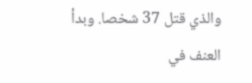والذي قتل 37 شخصا. وبدأ العنف في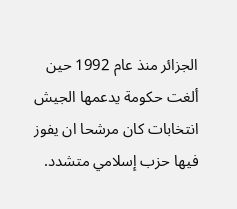الجزائر منذ عام 1992 حين ألغت حكومة يدعمها الجيش انتخابات كان مرشحا ان يفوز فيها حزب إسلامي متشدد.